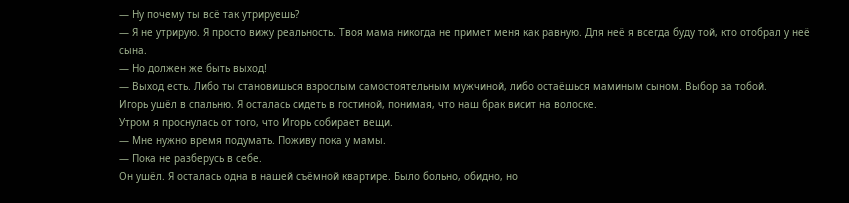— Ну почему ты всё так утрируешь?
— Я не утрирую. Я просто вижу реальность. Твоя мама никогда не примет меня как равную. Для неё я всегда буду той, кто отобрал у неё сына.
— Но должен же быть выход!
— Выход есть. Либо ты становишься взрослым самостоятельным мужчиной, либо остаёшься маминым сыном. Выбор за тобой.
Игорь ушёл в спальню. Я осталась сидеть в гостиной, понимая, что наш брак висит на волоске.
Утром я проснулась от того, что Игорь собирает вещи.
— Мне нужно время подумать. Поживу пока у мамы.
— Пока не разберусь в себе.
Он ушёл. Я осталась одна в нашей съёмной квартире. Было больно, обидно, но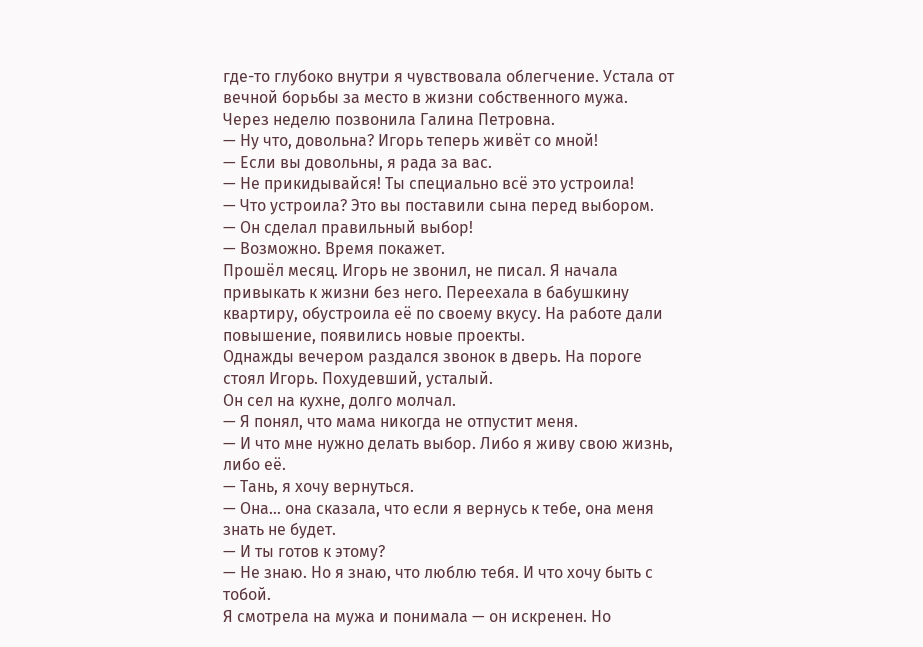где-то глубоко внутри я чувствовала облегчение. Устала от вечной борьбы за место в жизни собственного мужа.
Через неделю позвонила Галина Петровна.
— Ну что, довольна? Игорь теперь живёт со мной!
— Если вы довольны, я рада за вас.
— Не прикидывайся! Ты специально всё это устроила!
— Что устроила? Это вы поставили сына перед выбором.
— Он сделал правильный выбор!
— Возможно. Время покажет.
Прошёл месяц. Игорь не звонил, не писал. Я начала привыкать к жизни без него. Переехала в бабушкину квартиру, обустроила её по своему вкусу. На работе дали повышение, появились новые проекты.
Однажды вечером раздался звонок в дверь. На пороге стоял Игорь. Похудевший, усталый.
Он сел на кухне, долго молчал.
— Я понял, что мама никогда не отпустит меня.
— И что мне нужно делать выбор. Либо я живу свою жизнь, либо её.
— Тань, я хочу вернуться.
— Она… она сказала, что если я вернусь к тебе, она меня знать не будет.
— И ты готов к этому?
— Не знаю. Но я знаю, что люблю тебя. И что хочу быть с тобой.
Я смотрела на мужа и понимала — он искренен. Но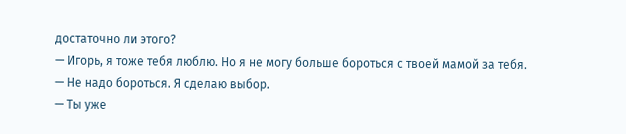достаточно ли этого?
— Игорь, я тоже тебя люблю. Но я не могу больше бороться с твоей мамой за тебя.
— Не надо бороться. Я сделаю выбор.
— Ты уже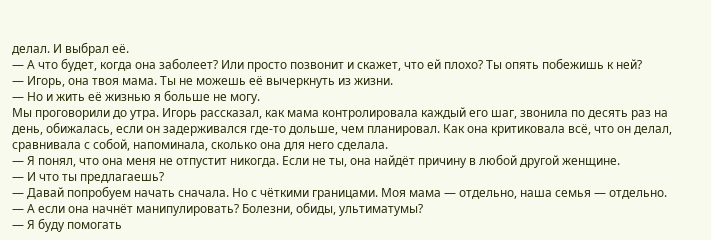делал. И выбрал её.
— А что будет, когда она заболеет? Или просто позвонит и скажет, что ей плохо? Ты опять побежишь к ней?
— Игорь, она твоя мама. Ты не можешь её вычеркнуть из жизни.
— Но и жить её жизнью я больше не могу.
Мы проговорили до утра. Игорь рассказал, как мама контролировала каждый его шаг, звонила по десять раз на день, обижалась, если он задерживался где-то дольше, чем планировал. Как она критиковала всё, что он делал, сравнивала с собой, напоминала, сколько она для него сделала.
— Я понял, что она меня не отпустит никогда. Если не ты, она найдёт причину в любой другой женщине.
— И что ты предлагаешь?
— Давай попробуем начать сначала. Но с чёткими границами. Моя мама — отдельно, наша семья — отдельно.
— А если она начнёт манипулировать? Болезни, обиды, ультиматумы?
— Я буду помогать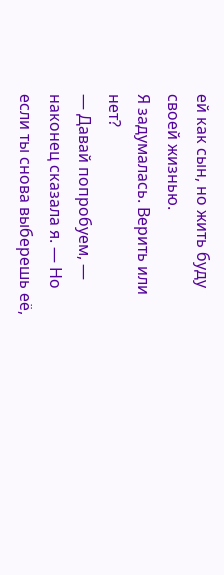ей как сын, но жить буду своей жизнью.
Я задумалась. Верить или нет?
— Давай попробуем, — наконец сказала я. — Но если ты снова выберешь её,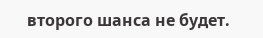второго шанса не будет.